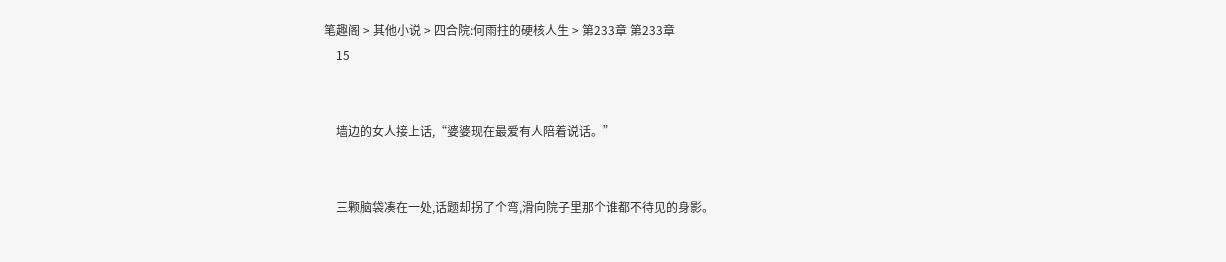笔趣阁 > 其他小说 > 四合院:何雨拄的硬核人生 > 第233章 第233章
    15


    墙边的女人接上话,“婆婆现在最爱有人陪着说话。”


    三颗脑袋凑在一处,话题却拐了个弯,滑向院子里那个谁都不待见的身影。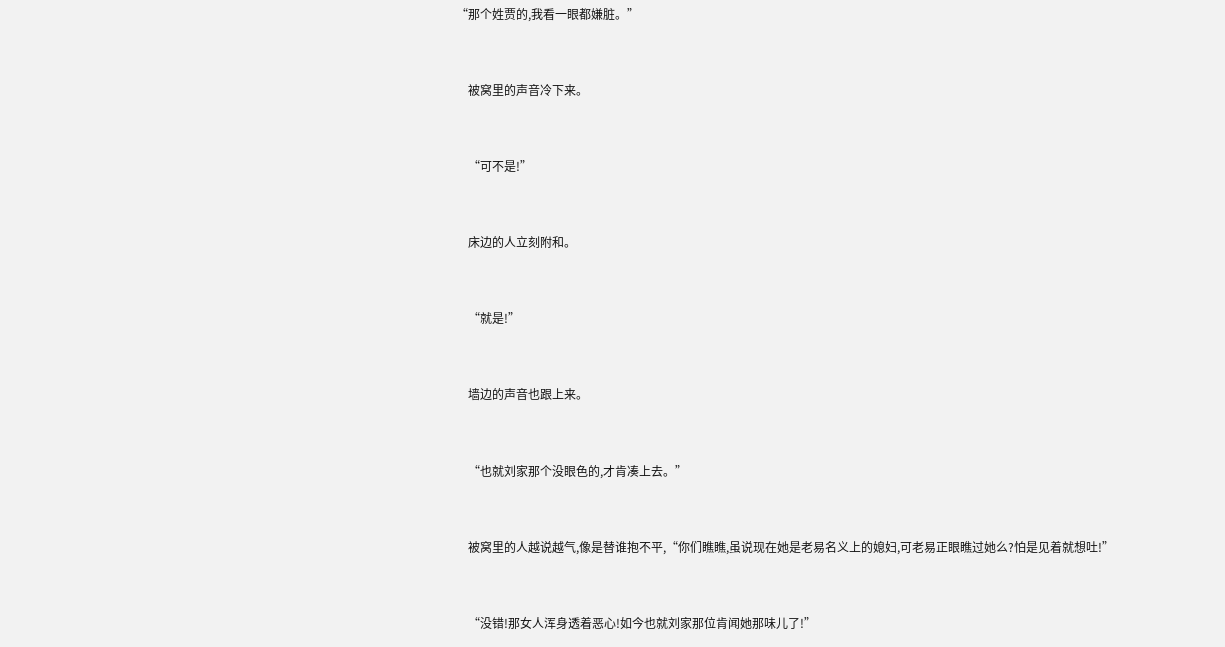“那个姓贾的,我看一眼都嫌脏。”


    被窝里的声音冷下来。


    “可不是!”


    床边的人立刻附和。


    “就是!”


    墙边的声音也跟上来。


    “也就刘家那个没眼色的,才肯凑上去。”


    被窝里的人越说越气,像是替谁抱不平,“你们瞧瞧,虽说现在她是老易名义上的媳妇,可老易正眼瞧过她么?怕是见着就想吐!”


    “没错!那女人浑身透着恶心!如今也就刘家那位肯闻她那味儿了!”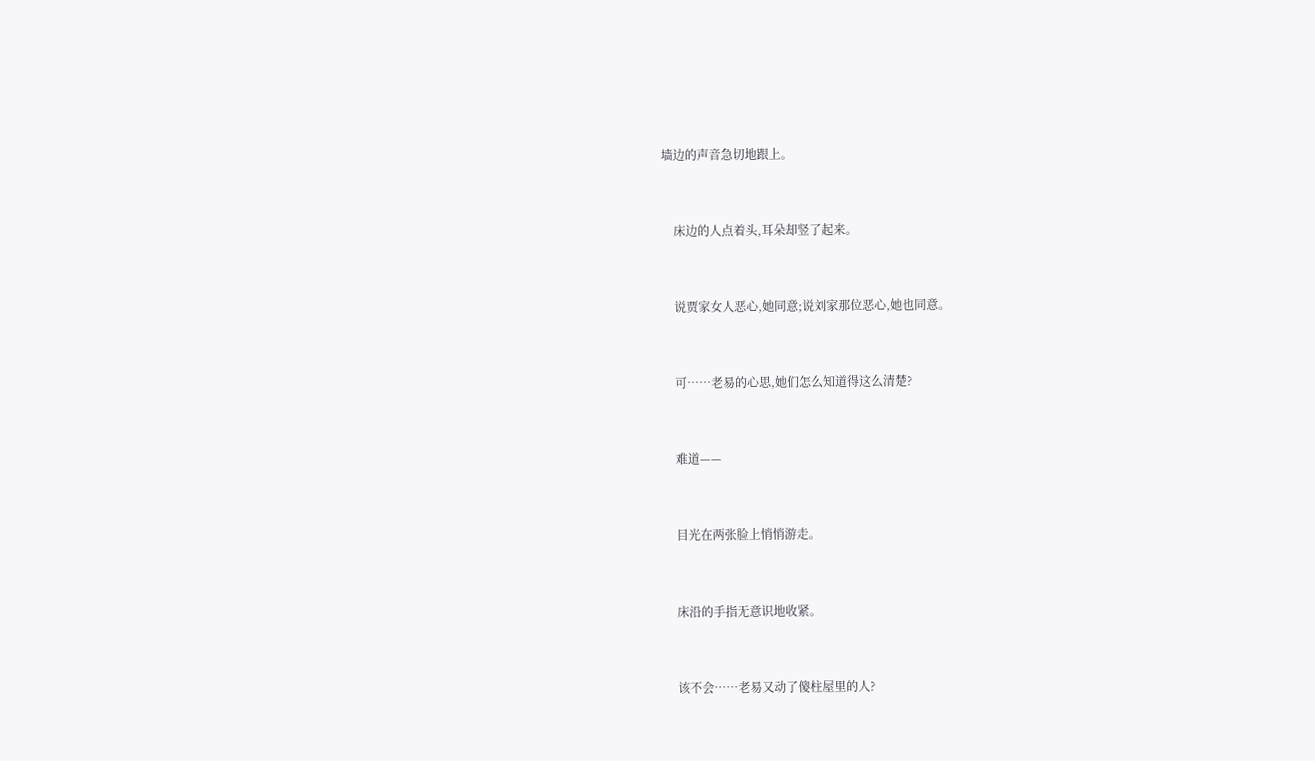墙边的声音急切地跟上。


    床边的人点着头,耳朵却竖了起来。


    说贾家女人恶心,她同意;说刘家那位恶心,她也同意。


    可……老易的心思,她们怎么知道得这么清楚?


    难道——


    目光在两张脸上悄悄游走。


    床沿的手指无意识地收紧。


    该不会……老易又动了傻柱屋里的人?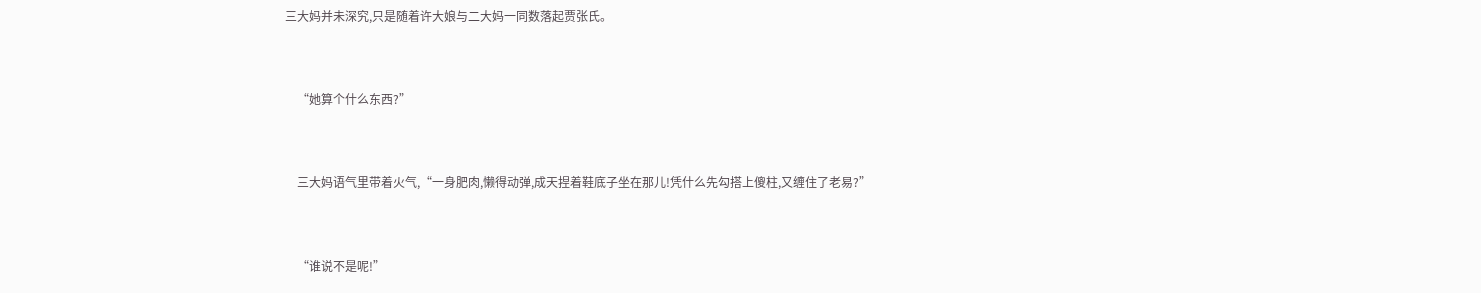三大妈并未深究,只是随着许大娘与二大妈一同数落起贾张氏。


    “她算个什么东西?”


    三大妈语气里带着火气,“一身肥肉,懒得动弹,成天捏着鞋底子坐在那儿!凭什么先勾搭上傻柱,又缠住了老易?”


    “谁说不是呢!”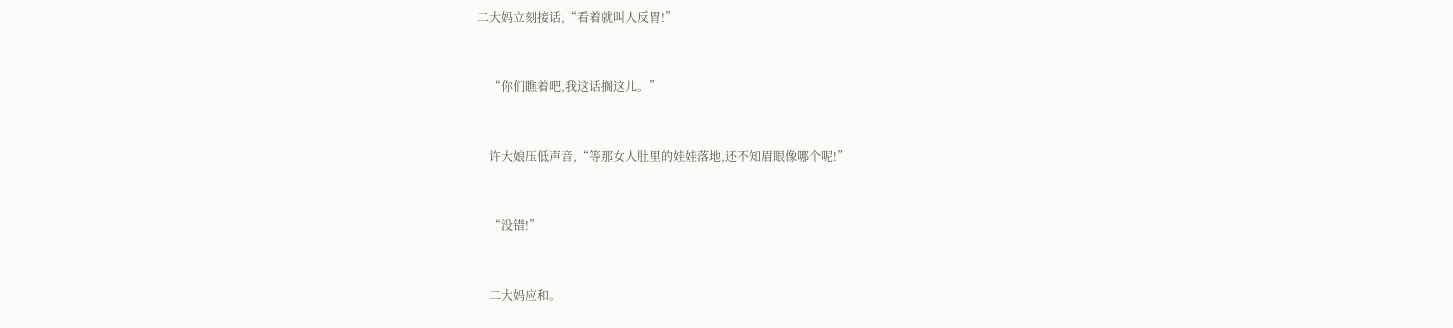二大妈立刻接话,“看着就叫人反胃!”


    “你们瞧着吧,我这话搁这儿。”


    许大娘压低声音,“等那女人肚里的娃娃落地,还不知眉眼像哪个呢!”


    “没错!”


    二大妈应和。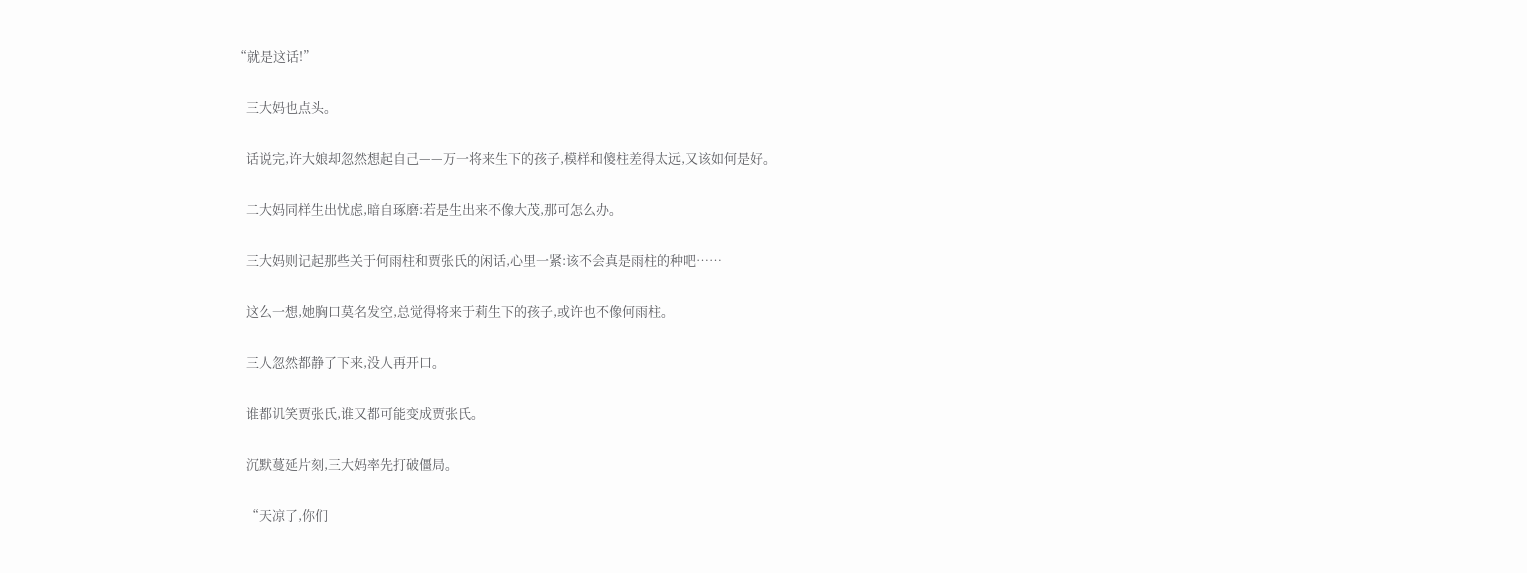“就是这话!”


    三大妈也点头。


    话说完,许大娘却忽然想起自己——万一将来生下的孩子,模样和傻柱差得太远,又该如何是好。


    二大妈同样生出忧虑,暗自琢磨:若是生出来不像大茂,那可怎么办。


    三大妈则记起那些关于何雨柱和贾张氏的闲话,心里一紧:该不会真是雨柱的种吧……


    这么一想,她胸口莫名发空,总觉得将来于莉生下的孩子,或许也不像何雨柱。


    三人忽然都静了下来,没人再开口。


    谁都讥笑贾张氏,谁又都可能变成贾张氏。


    沉默蔓延片刻,三大妈率先打破僵局。


    “天凉了,你们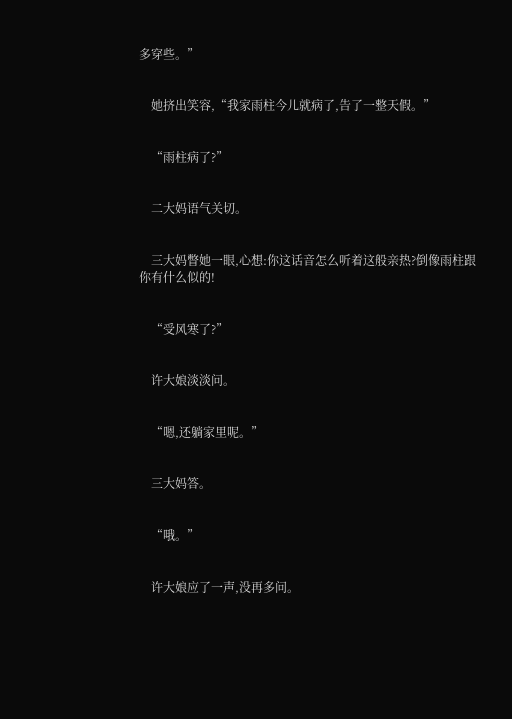多穿些。”


    她挤出笑容,“我家雨柱今儿就病了,告了一整天假。”


    “雨柱病了?”


    二大妈语气关切。


    三大妈瞥她一眼,心想:你这话音怎么听着这般亲热?倒像雨柱跟你有什么似的!


    “受风寒了?”


    许大娘淡淡问。


    “嗯,还躺家里呢。”


    三大妈答。


    “哦。”


    许大娘应了一声,没再多问。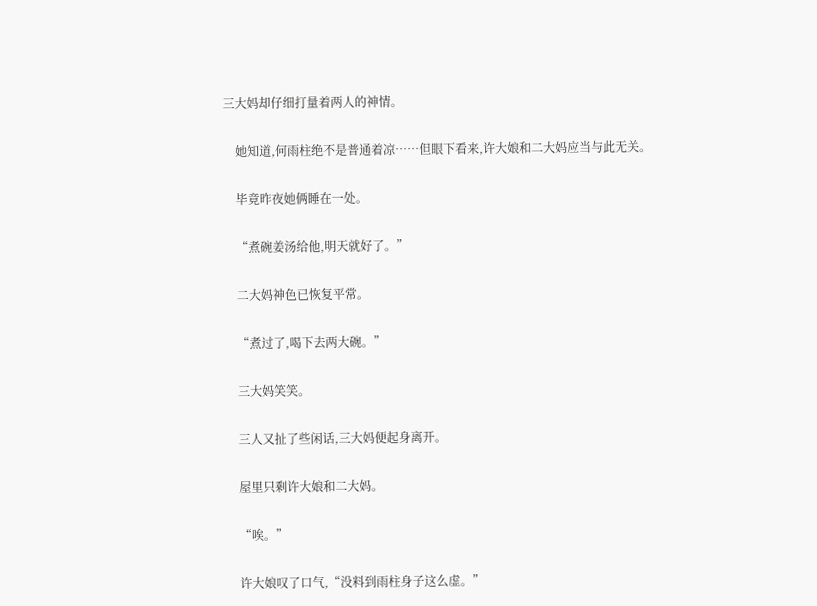三大妈却仔细打量着两人的神情。


    她知道,何雨柱绝不是普通着凉……但眼下看来,许大娘和二大妈应当与此无关。


    毕竟昨夜她俩睡在一处。


    “煮碗姜汤给他,明天就好了。”


    二大妈神色已恢复平常。


    “煮过了,喝下去两大碗。”


    三大妈笑笑。


    三人又扯了些闲话,三大妈便起身离开。


    屋里只剩许大娘和二大妈。


    “唉。”


    许大娘叹了口气,“没料到雨柱身子这么虚。”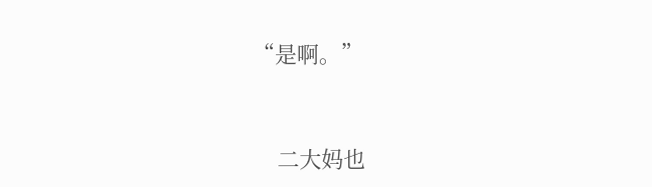“是啊。”


    二大妈也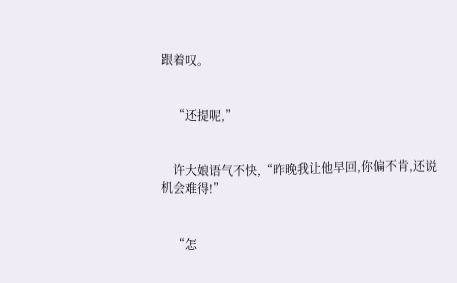跟着叹。


    “还提呢,”


    许大娘语气不快,“昨晚我让他早回,你偏不肯,还说机会难得!”


    “怎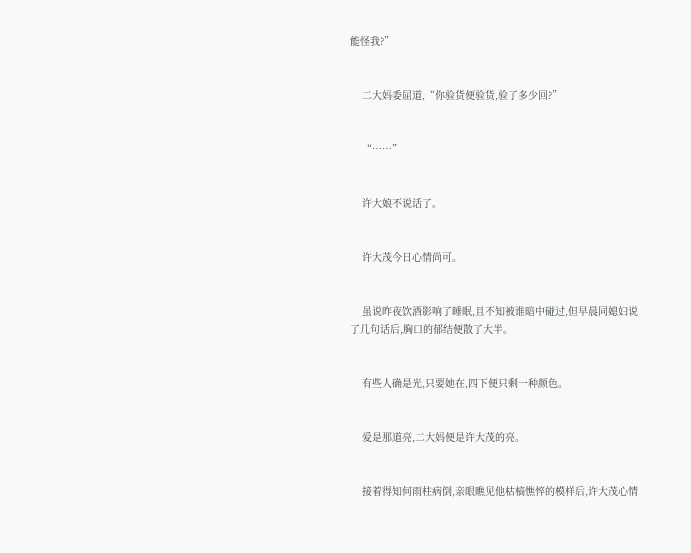能怪我?”


    二大妈委屈道,“你验货便验货,验了多少回?”


    “……”


    许大娘不说话了。


    许大茂今日心情尚可。


    虽说昨夜饮酒影响了睡眠,且不知被谁暗中碰过,但早晨同媳妇说了几句话后,胸口的郁结便散了大半。


    有些人确是光,只要她在,四下便只剩一种颜色。


    爱是那道亮,二大妈便是许大茂的亮。


    接着得知何雨柱病倒,亲眼瞧见他枯槁憔悴的模样后,许大茂心情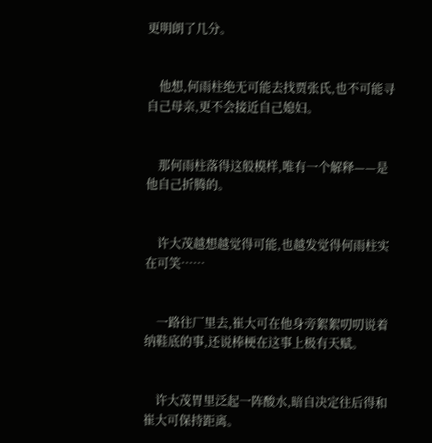更明朗了几分。


    他想,何雨柱绝无可能去找贾张氏,也不可能寻自己母亲,更不会接近自己媳妇。


    那何雨柱落得这般模样,唯有一个解释——是他自己折腾的。


    许大茂越想越觉得可能,也越发觉得何雨柱实在可笑……


    一路往厂里去,崔大可在他身旁絮絮叨叨说着纳鞋底的事,还说棒梗在这事上极有天赋。


    许大茂胃里泛起一阵酸水,暗自决定往后得和崔大可保持距离。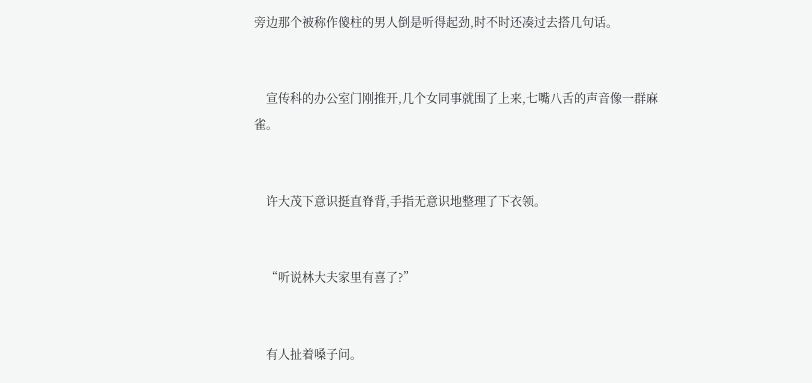旁边那个被称作傻柱的男人倒是听得起劲,时不时还凑过去搭几句话。


    宣传科的办公室门刚推开,几个女同事就围了上来,七嘴八舌的声音像一群麻雀。


    许大茂下意识挺直脊背,手指无意识地整理了下衣领。


    “听说林大夫家里有喜了?”


    有人扯着嗓子问。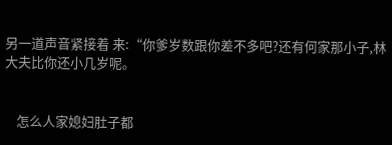另一道声音紧接着 来:“你爹岁数跟你差不多吧?还有何家那小子,林大夫比你还小几岁呢。


    怎么人家媳妇肚子都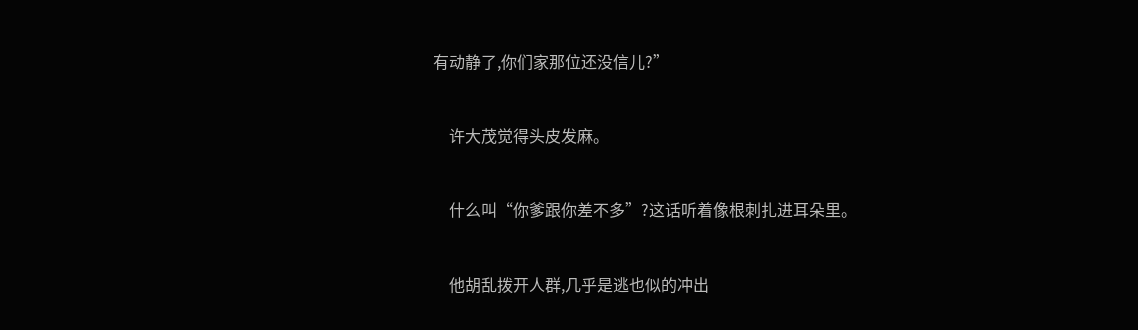有动静了,你们家那位还没信儿?”


    许大茂觉得头皮发麻。


    什么叫“你爹跟你差不多”?这话听着像根刺扎进耳朵里。


    他胡乱拨开人群,几乎是逃也似的冲出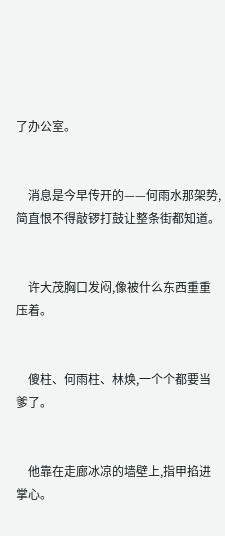了办公室。


    消息是今早传开的——何雨水那架势,简直恨不得敲锣打鼓让整条街都知道。


    许大茂胸口发闷,像被什么东西重重压着。


    傻柱、何雨柱、林焕,一个个都要当爹了。


    他靠在走廊冰凉的墙壁上,指甲掐进掌心。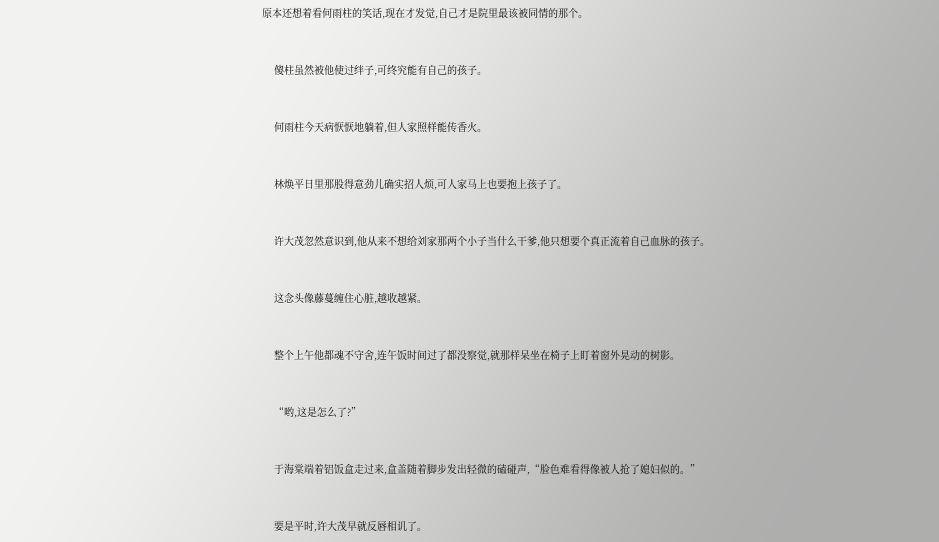原本还想着看何雨柱的笑话,现在才发觉,自己才是院里最该被同情的那个。


    傻柱虽然被他使过绊子,可终究能有自己的孩子。


    何雨柱今天病恹恹地躺着,但人家照样能传香火。


    林焕平日里那股得意劲儿确实招人烦,可人家马上也要抱上孩子了。


    许大茂忽然意识到,他从来不想给刘家那两个小子当什么干爹,他只想要个真正流着自己血脉的孩子。


    这念头像藤蔓缠住心脏,越收越紧。


    整个上午他都魂不守舍,连午饭时间过了都没察觉,就那样呆坐在椅子上盯着窗外晃动的树影。


    “哟,这是怎么了?”


    于海棠端着铝饭盒走过来,盒盖随着脚步发出轻微的磕碰声,“脸色难看得像被人抢了媳妇似的。”


    要是平时,许大茂早就反唇相讥了。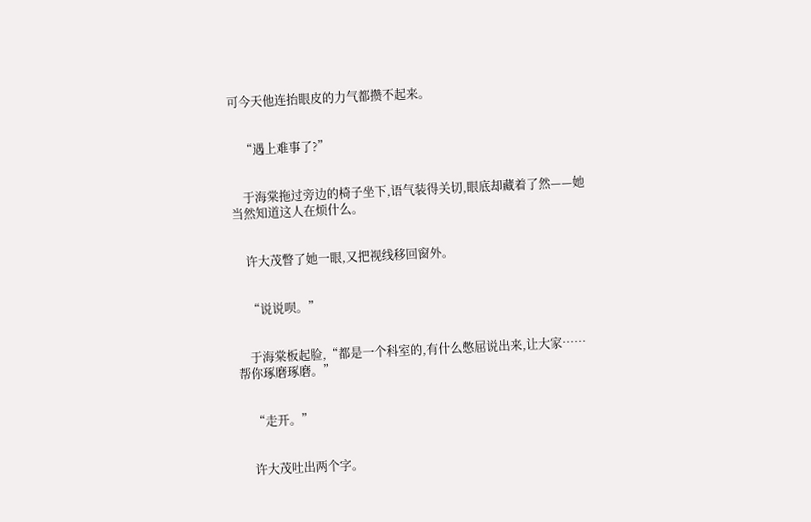可今天他连抬眼皮的力气都攒不起来。


    “遇上难事了?”


    于海棠拖过旁边的椅子坐下,语气装得关切,眼底却藏着了然——她当然知道这人在烦什么。


    许大茂瞥了她一眼,又把视线移回窗外。


    “说说呗。”


    于海棠板起脸,“都是一个科室的,有什么憋屈说出来,让大家……帮你琢磨琢磨。”


    “走开。”


    许大茂吐出两个字。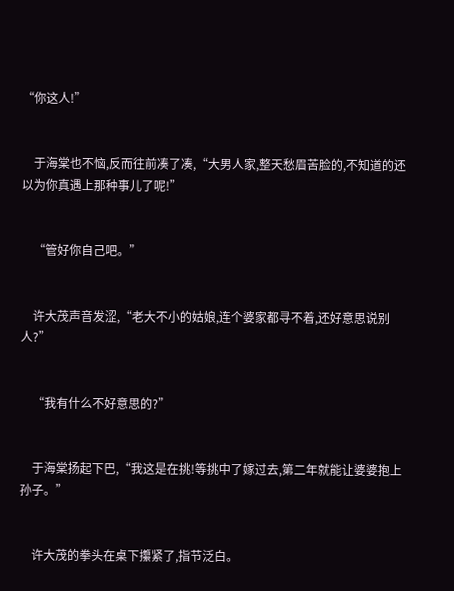“你这人!”


    于海棠也不恼,反而往前凑了凑,“大男人家,整天愁眉苦脸的,不知道的还以为你真遇上那种事儿了呢!”


    “管好你自己吧。”


    许大茂声音发涩,“老大不小的姑娘,连个婆家都寻不着,还好意思说别人?”


    “我有什么不好意思的?”


    于海棠扬起下巴,“我这是在挑!等挑中了嫁过去,第二年就能让婆婆抱上孙子。”


    许大茂的拳头在桌下攥紧了,指节泛白。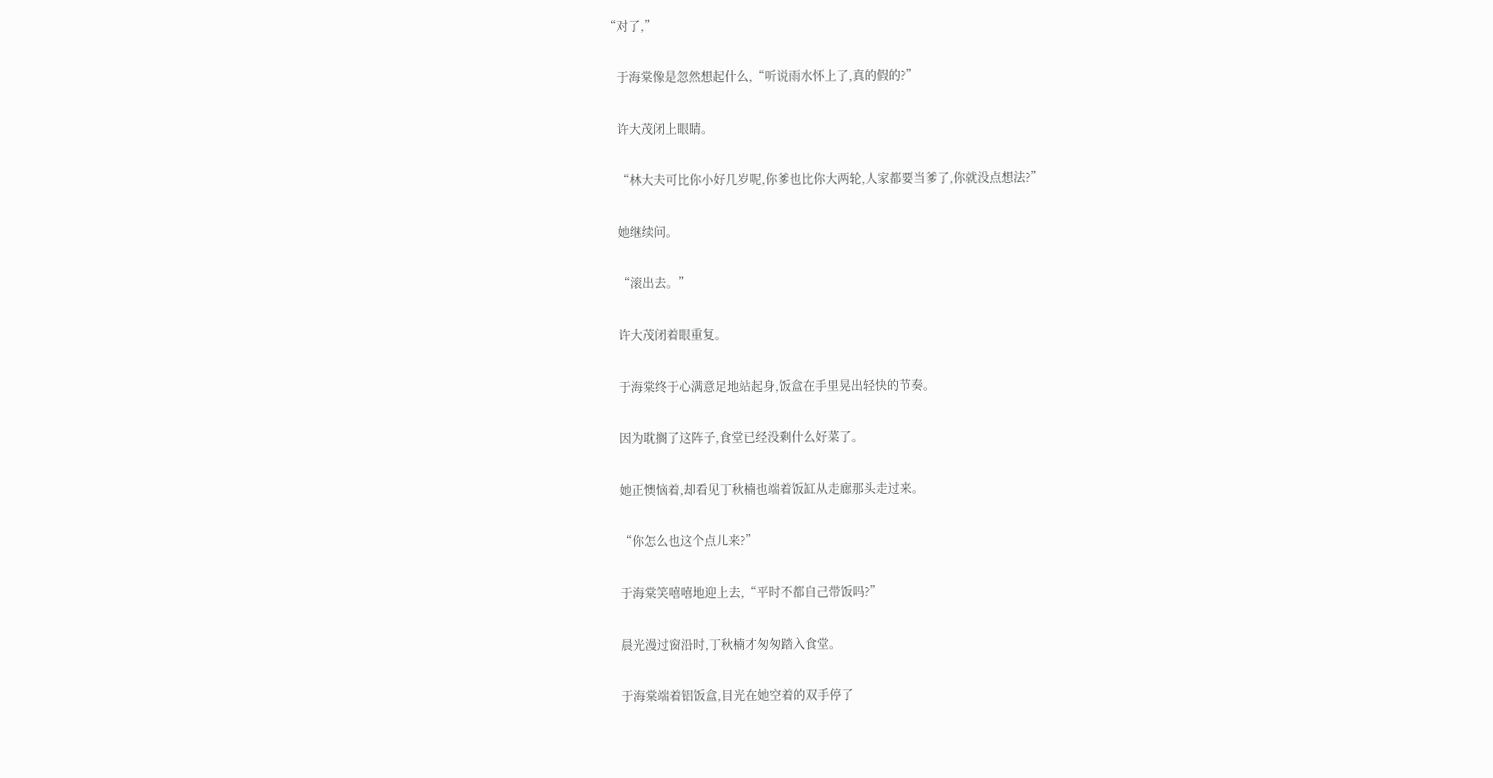“对了,”


    于海棠像是忽然想起什么,“听说雨水怀上了,真的假的?”


    许大茂闭上眼睛。


    “林大夫可比你小好几岁呢,你爹也比你大两轮,人家都要当爹了,你就没点想法?”


    她继续问。


    “滚出去。”


    许大茂闭着眼重复。


    于海棠终于心满意足地站起身,饭盒在手里晃出轻快的节奏。


    因为耽搁了这阵子,食堂已经没剩什么好菜了。


    她正懊恼着,却看见丁秋楠也端着饭缸从走廊那头走过来。


    “你怎么也这个点儿来?”


    于海棠笑嘻嘻地迎上去,“平时不都自己带饭吗?”


    晨光漫过窗沿时,丁秋楠才匆匆踏入食堂。


    于海棠端着铝饭盒,目光在她空着的双手停了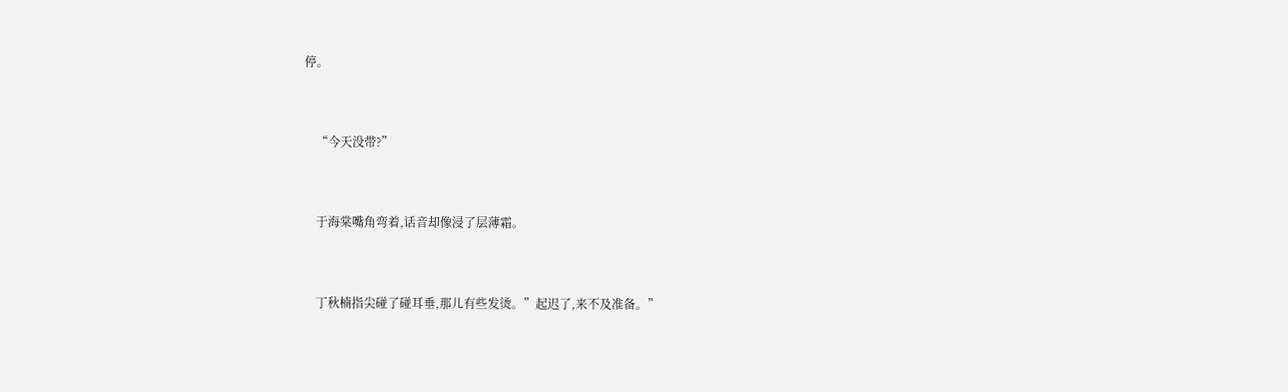停。


    “今天没带?”


    于海棠嘴角弯着,话音却像浸了层薄霜。


    丁秋楠指尖碰了碰耳垂,那儿有些发烫。”起迟了,来不及准备。”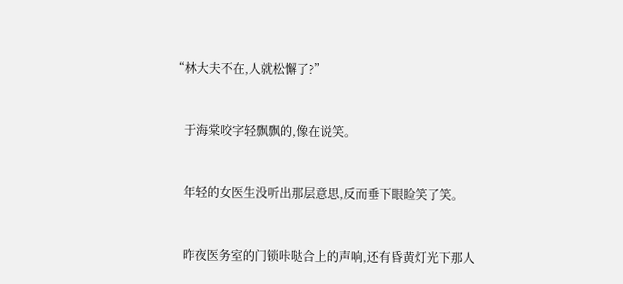“林大夫不在,人就松懈了?”


    于海棠咬字轻飘飘的,像在说笑。


    年轻的女医生没听出那层意思,反而垂下眼睑笑了笑。


    昨夜医务室的门锁咔哒合上的声响,还有昏黄灯光下那人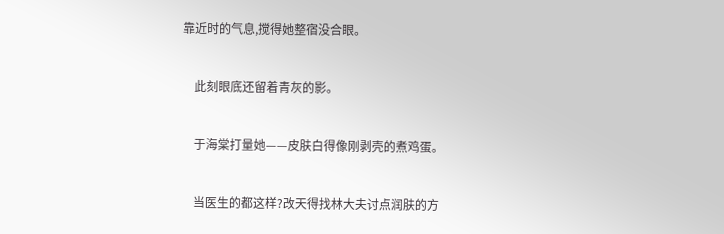靠近时的气息,搅得她整宿没合眼。


    此刻眼底还留着青灰的影。


    于海棠打量她——皮肤白得像刚剥壳的煮鸡蛋。


    当医生的都这样?改天得找林大夫讨点润肤的方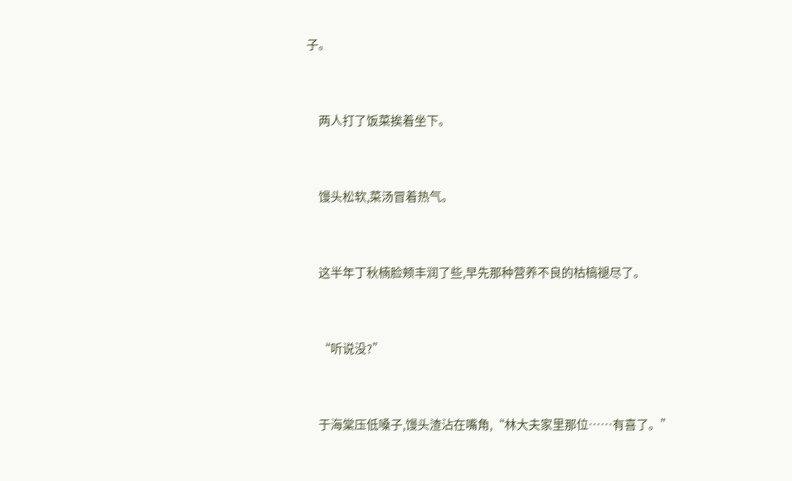子。


    两人打了饭菜挨着坐下。


    馒头松软,菜汤冒着热气。


    这半年丁秋楠脸颊丰润了些,早先那种营养不良的枯槁褪尽了。


    “听说没?”


    于海棠压低嗓子,馒头渣沾在嘴角,“林大夫家里那位……有喜了。”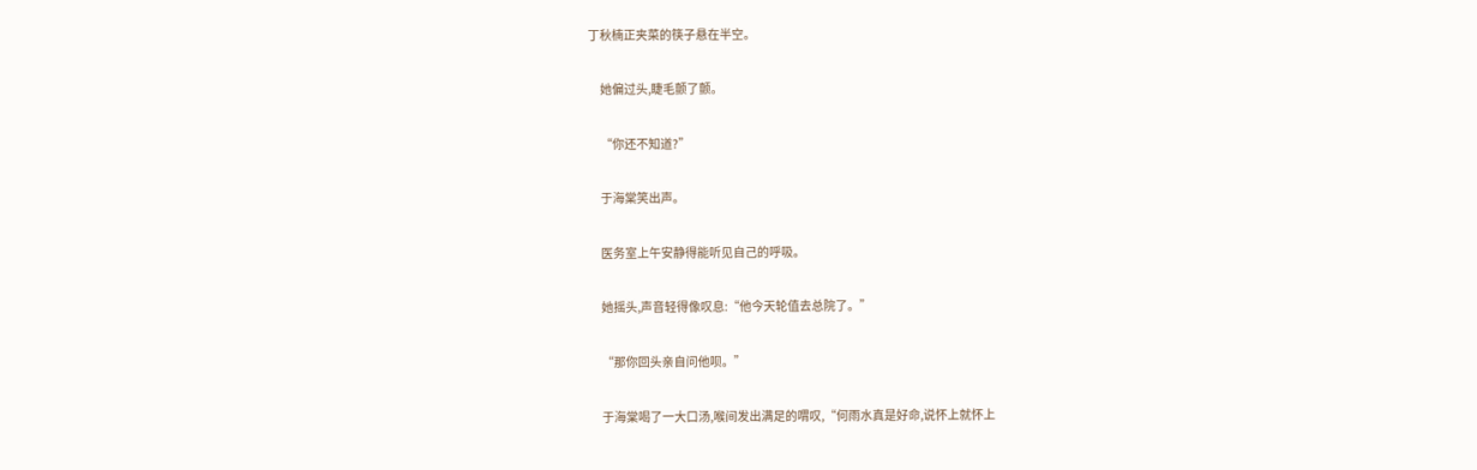丁秋楠正夹菜的筷子悬在半空。


    她偏过头,睫毛颤了颤。


    “你还不知道?”


    于海棠笑出声。


    医务室上午安静得能听见自己的呼吸。


    她摇头,声音轻得像叹息:“他今天轮值去总院了。”


    “那你回头亲自问他呗。”


    于海棠喝了一大口汤,喉间发出满足的喟叹,“何雨水真是好命,说怀上就怀上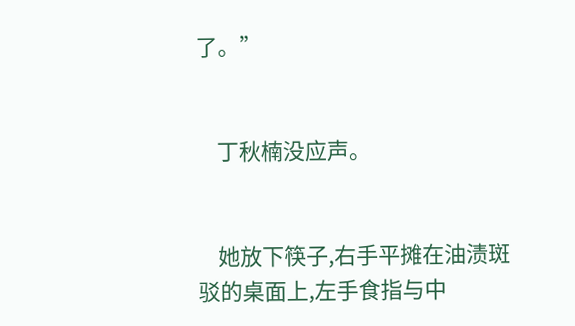了。”


    丁秋楠没应声。


    她放下筷子,右手平摊在油渍斑驳的桌面上,左手食指与中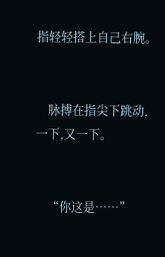指轻轻搭上自己右腕。


    脉搏在指尖下跳动,一下,又一下。


    “你这是……”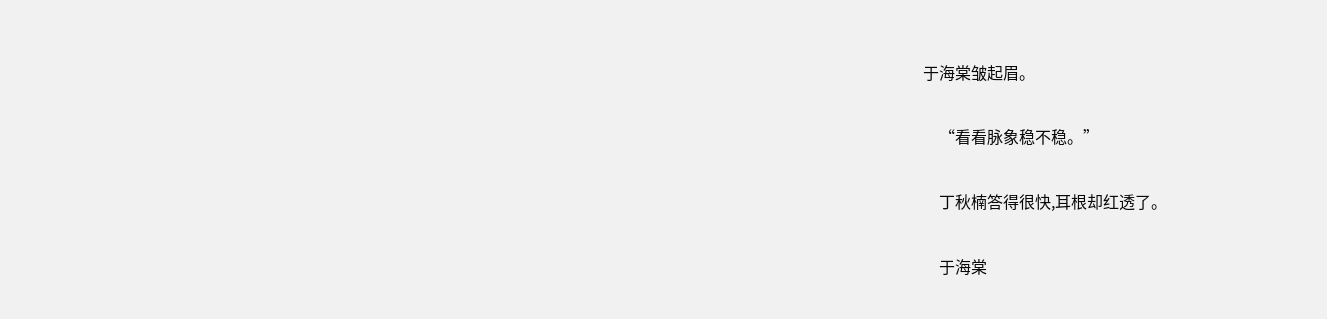于海棠皱起眉。


    “看看脉象稳不稳。”


    丁秋楠答得很快,耳根却红透了。


    于海棠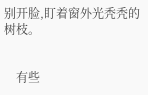别开脸,盯着窗外光秃秃的树枝。


    有些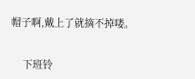帽子啊,戴上了就摘不掉喽。


    下班铃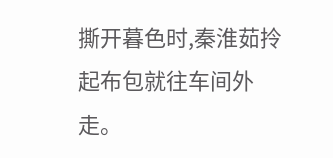撕开暮色时,秦淮茹拎起布包就往车间外走。